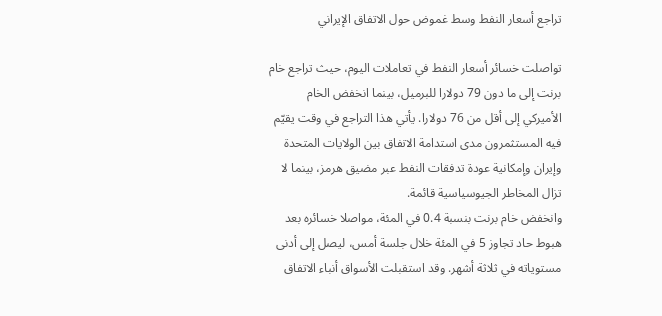تراجع أسعار النفط وسط غموض حول الاتفاق الإيراني

تواصلت خسائر أسعار النفط في تعاملات اليوم، حيث تراجع خام برنت إلى ما دون 79 دولارا للبرميل، بينما انخفض الخام الأميركي إلى أقل من 76 دولارا. يأتي هذا التراجع في وقت يقيّم فيه المستثمرون مدى استدامة الاتفاق بين الولايات المتحدة وإيران وإمكانية عودة تدفقات النفط عبر مضيق هرمز، بينما لا تزال المخاطر الجيوسياسية قائمة.
وانخفض خام برنت بنسبة 0.4 في المئة، مواصلا خسائره بعد هبوط حاد تجاوز 5 في المئة خلال جلسة أمس، ليصل إلى أدنى مستوياته في ثلاثة أشهر. وقد استقبلت الأسواق أنباء الاتفاق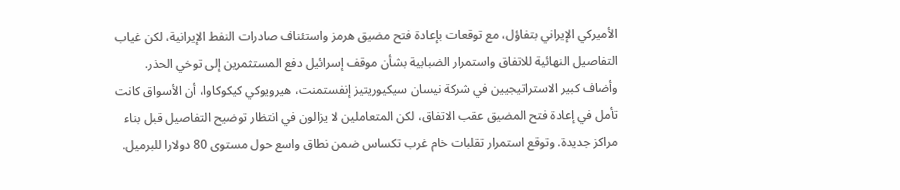الأميركي الإيراني بتفاؤل، مع توقعات بإعادة فتح مضيق هرمز واستئناف صادرات النفط الإيرانية، لكن غياب التفاصيل النهائية للاتفاق واستمرار الضبابية بشأن موقف إسرائيل دفع المستثمرين إلى توخي الحذر.
وأضاف كبير الاستراتيجيين في شركة نيسان سيكيوريتيز إنفستمنت، هيرويوكي كيكوكاوا، أن الأسواق كانت تأمل في إعادة فتح المضيق عقب الاتفاق، لكن المتعاملين لا يزالون في انتظار توضيح التفاصيل قبل بناء مراكز جديدة. وتوقع استمرار تقلبات خام غرب تكساس ضمن نطاق واسع حول مستوى 80 دولارا للبرميل.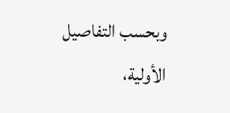وبحسب التفاصيل الأولية،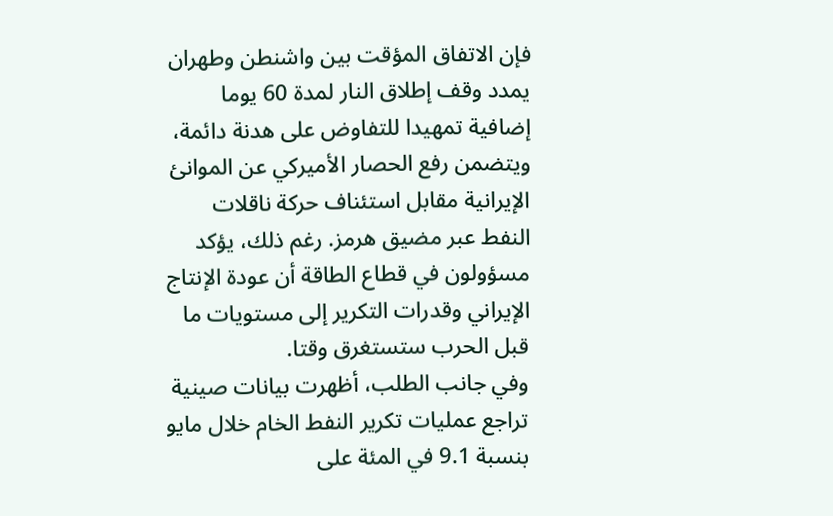فإن الاتفاق المؤقت بين واشنطن وطهران يمدد وقف إطلاق النار لمدة 60 يوما إضافية تمهيدا للتفاوض على هدنة دائمة، ويتضمن رفع الحصار الأميركي عن الموانئ الإيرانية مقابل استئناف حركة ناقلات النفط عبر مضيق هرمز. رغم ذلك، يؤكد مسؤولون في قطاع الطاقة أن عودة الإنتاج الإيراني وقدرات التكرير إلى مستويات ما قبل الحرب ستستغرق وقتا.
وفي جانب الطلب، أظهرت بيانات صينية تراجع عمليات تكرير النفط الخام خلال مايو بنسبة 9.1 في المئة على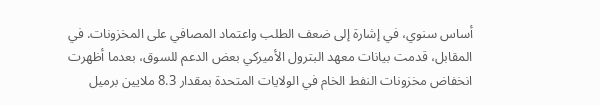أساس سنوي، في إشارة إلى ضعف الطلب واعتماد المصافي على المخزونات. في المقابل، قدمت بيانات معهد البترول الأميركي بعض الدعم للسوق، بعدما أظهرت انخفاض مخزونات النفط الخام في الولايات المتحدة بمقدار 8.3 ملايين برميل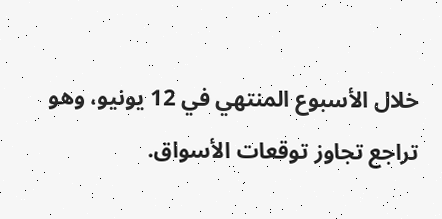خلال الأسبوع المنتهي في 12 يونيو، وهو تراجع تجاوز توقعات الأسواق.